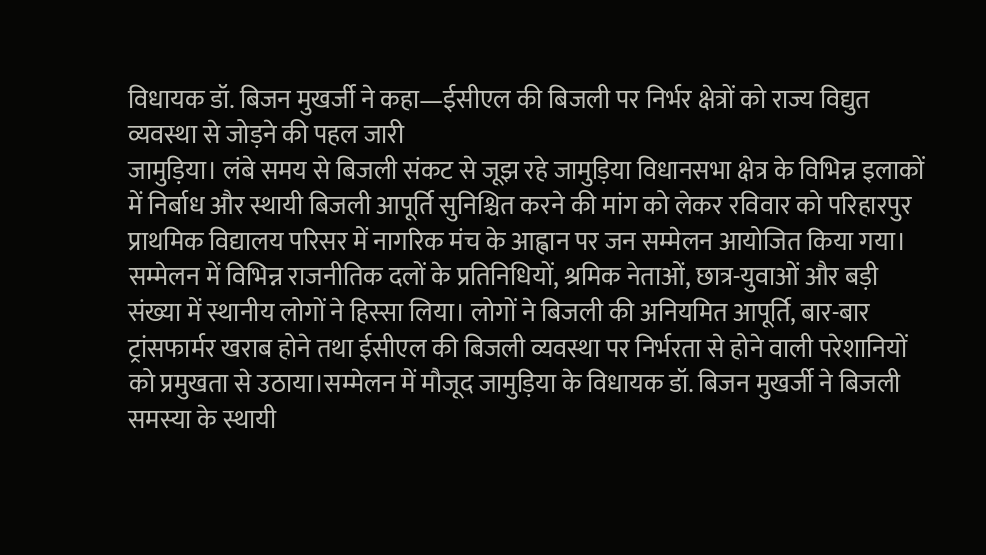विधायक डॉ. बिजन मुखर्जी ने कहा—ईसीएल की बिजली पर निर्भर क्षेत्रों को राज्य विद्युत व्यवस्था से जोड़ने की पहल जारी
जामुड़िया। लंबे समय से बिजली संकट से जूझ रहे जामुड़िया विधानसभा क्षेत्र के विभिन्न इलाकों में निर्बाध और स्थायी बिजली आपूर्ति सुनिश्चित करने की मांग को लेकर रविवार को परिहारपुर प्राथमिक विद्यालय परिसर में नागरिक मंच के आह्वान पर जन सम्मेलन आयोजित किया गया। सम्मेलन में विभिन्न राजनीतिक दलों के प्रतिनिधियों, श्रमिक नेताओं, छात्र-युवाओं और बड़ी संख्या में स्थानीय लोगों ने हिस्सा लिया। लोगों ने बिजली की अनियमित आपूर्ति, बार-बार ट्रांसफार्मर खराब होने तथा ईसीएल की बिजली व्यवस्था पर निर्भरता से होने वाली परेशानियों को प्रमुखता से उठाया।सम्मेलन में मौजूद जामुड़िया के विधायक डॉ. बिजन मुखर्जी ने बिजली समस्या के स्थायी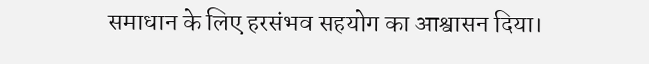समाधान के लिए हरसंभव सहयोग का आश्वासन दिया।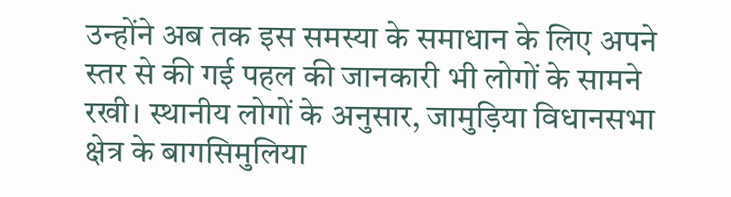उन्होंने अब तक इस समस्या के समाधान के लिए अपने स्तर से की गई पहल की जानकारी भी लोगों के सामने रखी। स्थानीय लोगों के अनुसार, जामुड़िया विधानसभा क्षेत्र के बागसिमुलिया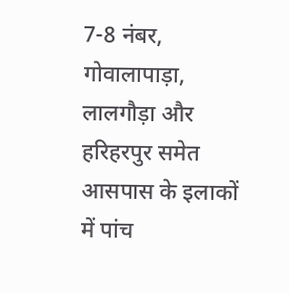7-8 नंबर, गोवालापाड़ा, लालगौड़ा और हरिहरपुर समेत आसपास के इलाकों में पांच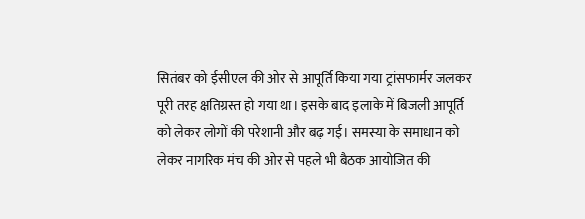सितंबर को ईसीएल की ओर से आपूर्ति किया गया ट्रांसफार्मर जलकर पूरी तरह क्षतिग्रस्त हो गया था। इसके बाद इलाके में बिजली आपूर्ति को लेकर लोगों की परेशानी और बढ़ गई। समस्या के समाधान को लेकर नागरिक मंच की ओर से पहले भी बैठक आयोजित की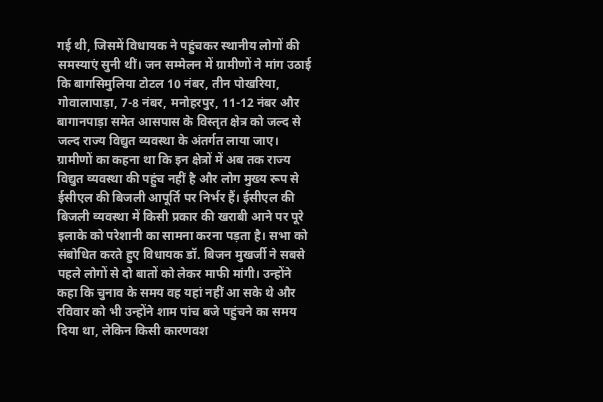गई थी, जिसमें विधायक ने पहुंचकर स्थानीय लोगों की समस्याएं सुनी थीं। जन सम्मेलन में ग्रामीणों ने मांग उठाई कि बागसिमुलिया टोटल 10 नंबर, तीन पोखरिया, गोवालापाड़ा, 7-8 नंबर, मनोहरपुर, 11-12 नंबर और बागानपाड़ा समेत आसपास के विस्तृत क्षेत्र को जल्द से जल्द राज्य विद्युत व्यवस्था के अंतर्गत लाया जाए। ग्रामीणों का कहना था कि इन क्षेत्रों में अब तक राज्य विद्युत व्यवस्था की पहुंच नहीं है और लोग मुख्य रूप से ईसीएल की बिजली आपूर्ति पर निर्भर हैं। ईसीएल की बिजली व्यवस्था में किसी प्रकार की खराबी आने पर पूरे इलाके को परेशानी का सामना करना पड़ता है। सभा को संबोधित करते हुए विधायक डॉ. बिजन मुखर्जी ने सबसे पहले लोगों से दो बातों को लेकर माफी मांगी। उन्होंने कहा कि चुनाव के समय वह यहां नहीं आ सके थे और रविवार को भी उन्होंने शाम पांच बजे पहुंचने का समय दिया था, लेकिन किसी कारणवश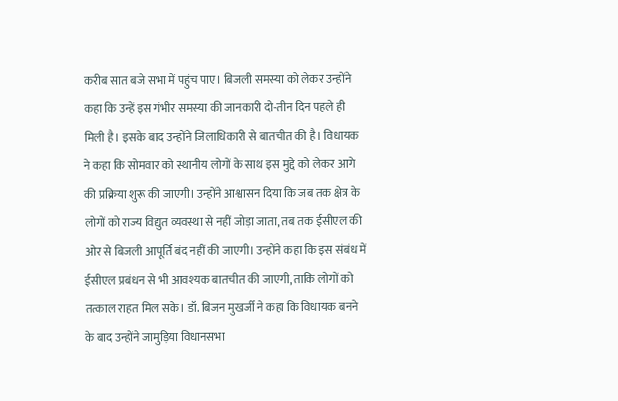करीब सात बजे सभा में पहुंच पाए। बिजली समस्या को लेकर उन्होंने कहा कि उन्हें इस गंभीर समस्या की जानकारी दो-तीन दिन पहले ही मिली है। इसके बाद उन्होंने जिलाधिकारी से बातचीत की है। विधायक ने कहा कि सोमवार को स्थानीय लोगों के साथ इस मुद्दे को लेकर आगे की प्रक्रिया शुरू की जाएगी। उन्होंने आश्वासन दिया कि जब तक क्षेत्र के लोगों को राज्य विद्युत व्यवस्था से नहीं जोड़ा जाता, तब तक ईसीएल की ओर से बिजली आपूर्ति बंद नहीं की जाएगी। उन्होंने कहा कि इस संबंध में ईसीएल प्रबंधन से भी आवश्यक बातचीत की जाएगी, ताकि लोगों को तत्काल राहत मिल सके। डॉ. बिजन मुखर्जी ने कहा कि विधायक बनने के बाद उन्होंने जामुड़िया विधानसभा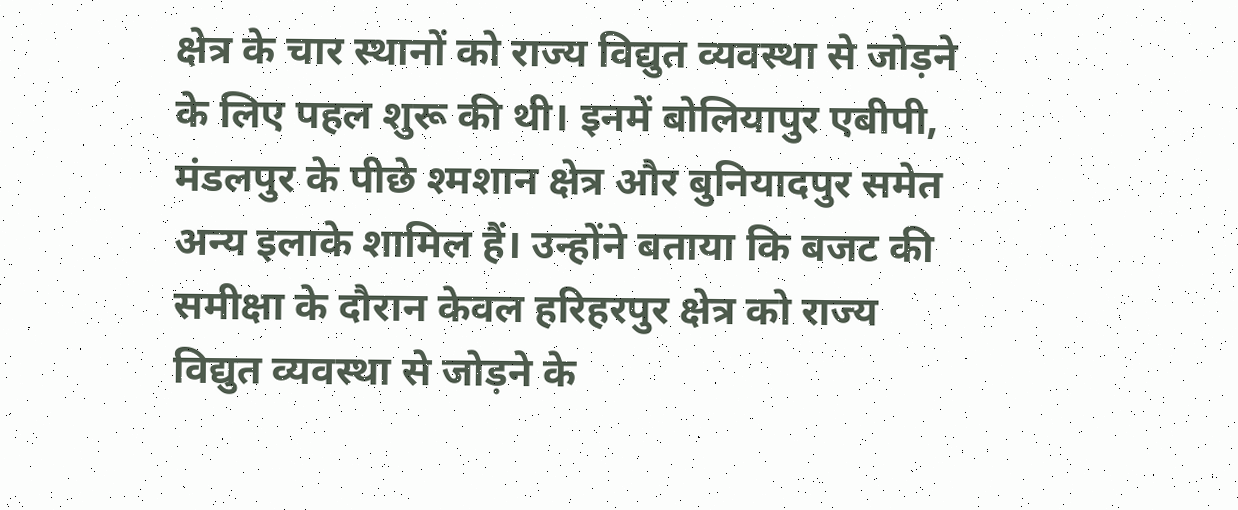क्षेत्र के चार स्थानों को राज्य विद्युत व्यवस्था से जोड़ने के लिए पहल शुरू की थी। इनमें बोलियापुर एबीपी, मंडलपुर के पीछे श्मशान क्षेत्र और बुनियादपुर समेत अन्य इलाके शामिल हैं। उन्होंने बताया कि बजट की समीक्षा के दौरान केवल हरिहरपुर क्षेत्र को राज्य विद्युत व्यवस्था से जोड़ने के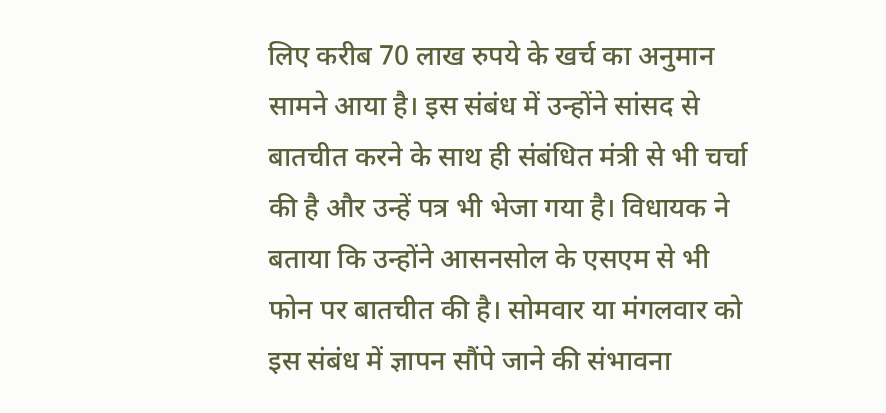लिए करीब 70 लाख रुपये के खर्च का अनुमान सामने आया है। इस संबंध में उन्होंने सांसद से बातचीत करने के साथ ही संबंधित मंत्री से भी चर्चा की है और उन्हें पत्र भी भेजा गया है। विधायक ने बताया कि उन्होंने आसनसोल के एसएम से भी फोन पर बातचीत की है। सोमवार या मंगलवार को इस संबंध में ज्ञापन सौंपे जाने की संभावना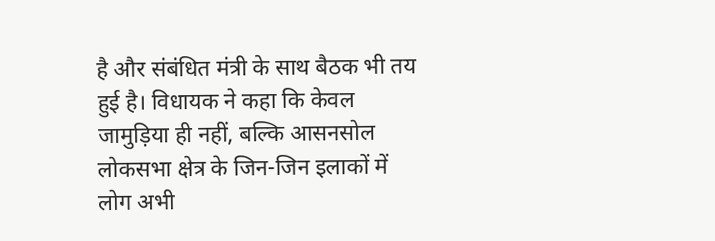है और संबंधित मंत्री के साथ बैठक भी तय हुई है। विधायक ने कहा कि केवल जामुड़िया ही नहीं, बल्कि आसनसोल लोकसभा क्षेत्र के जिन-जिन इलाकों में लोग अभी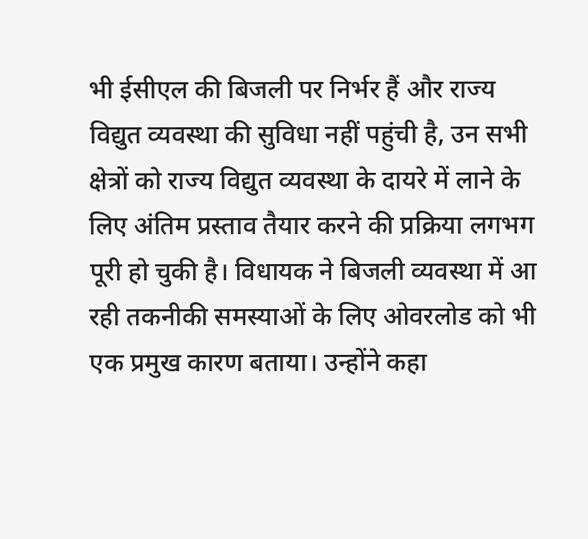भी ईसीएल की बिजली पर निर्भर हैं और राज्य विद्युत व्यवस्था की सुविधा नहीं पहुंची है, उन सभी क्षेत्रों को राज्य विद्युत व्यवस्था के दायरे में लाने के लिए अंतिम प्रस्ताव तैयार करने की प्रक्रिया लगभग पूरी हो चुकी है। विधायक ने बिजली व्यवस्था में आ रही तकनीकी समस्याओं के लिए ओवरलोड को भी एक प्रमुख कारण बताया। उन्होंने कहा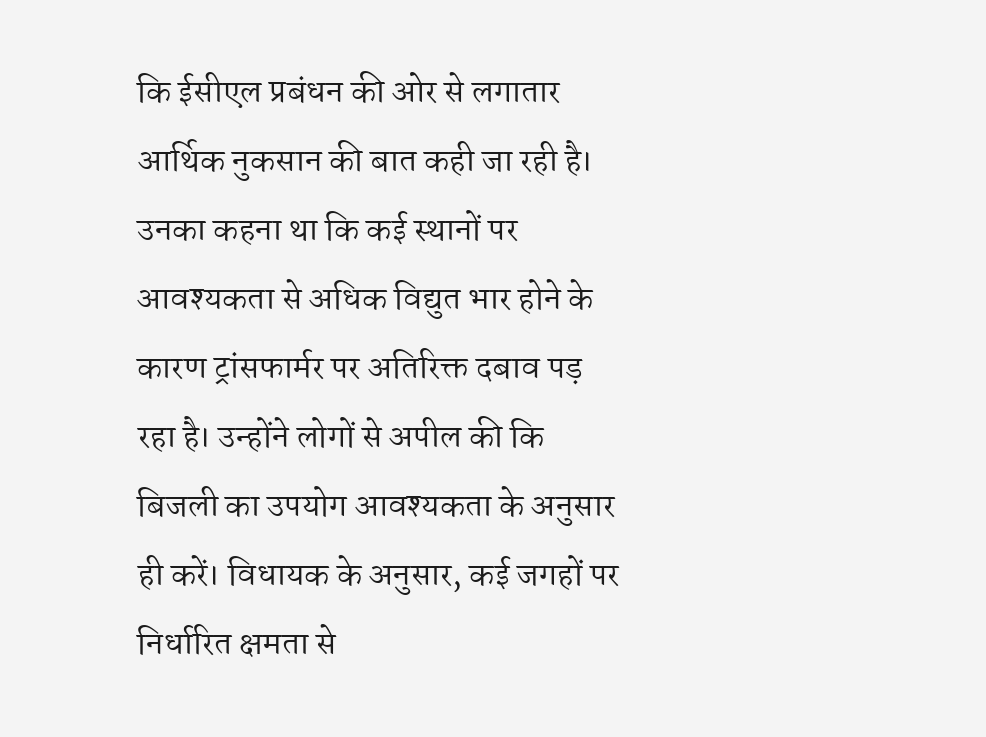कि ईसीएल प्रबंधन की ओर से लगातार आर्थिक नुकसान की बात कही जा रही है। उनका कहना था कि कई स्थानों पर आवश्यकता से अधिक विद्युत भार होने के कारण ट्रांसफार्मर पर अतिरिक्त दबाव पड़ रहा है। उन्होंने लोगों से अपील की कि बिजली का उपयोग आवश्यकता के अनुसार ही करें। विधायक के अनुसार, कई जगहों पर निर्धारित क्षमता से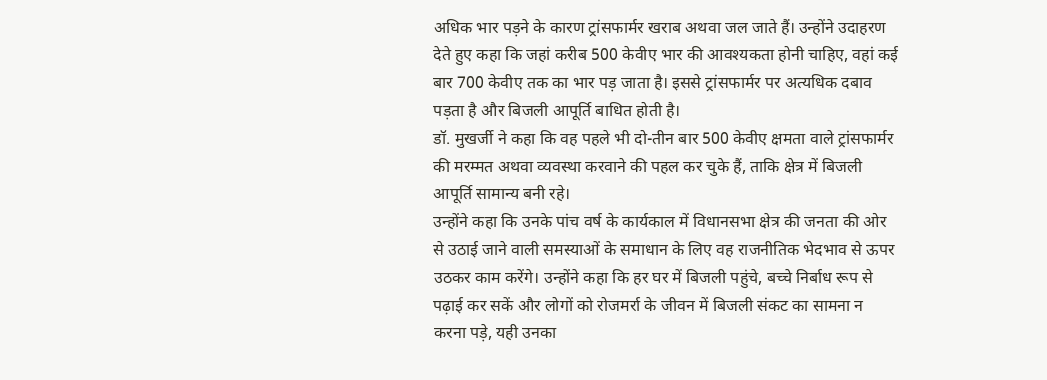अधिक भार पड़ने के कारण ट्रांसफार्मर खराब अथवा जल जाते हैं। उन्होंने उदाहरण देते हुए कहा कि जहां करीब 500 केवीए भार की आवश्यकता होनी चाहिए, वहां कई बार 700 केवीए तक का भार पड़ जाता है। इससे ट्रांसफार्मर पर अत्यधिक दबाव पड़ता है और बिजली आपूर्ति बाधित होती है।
डॉ. मुखर्जी ने कहा कि वह पहले भी दो-तीन बार 500 केवीए क्षमता वाले ट्रांसफार्मर की मरम्मत अथवा व्यवस्था करवाने की पहल कर चुके हैं, ताकि क्षेत्र में बिजली आपूर्ति सामान्य बनी रहे।
उन्होंने कहा कि उनके पांच वर्ष के कार्यकाल में विधानसभा क्षेत्र की जनता की ओर से उठाई जाने वाली समस्याओं के समाधान के लिए वह राजनीतिक भेदभाव से ऊपर उठकर काम करेंगे। उन्होंने कहा कि हर घर में बिजली पहुंचे, बच्चे निर्बाध रूप से पढ़ाई कर सकें और लोगों को रोजमर्रा के जीवन में बिजली संकट का सामना न करना पड़े, यही उनका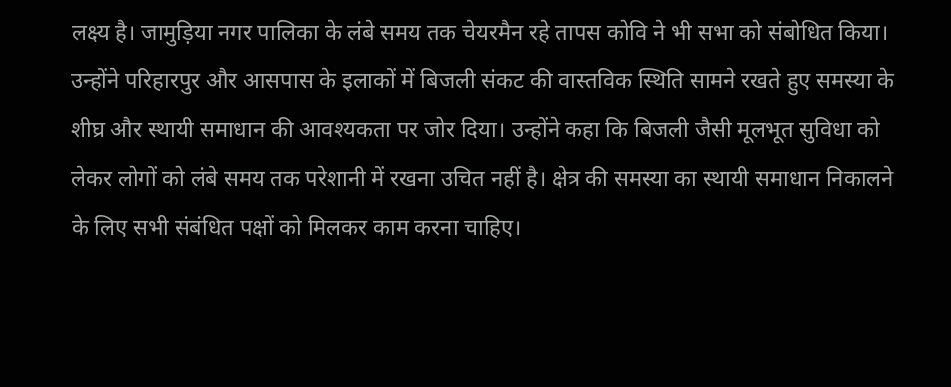लक्ष्य है। जामुड़िया नगर पालिका के लंबे समय तक चेयरमैन रहे तापस कोवि ने भी सभा को संबोधित किया। उन्होंने परिहारपुर और आसपास के इलाकों में बिजली संकट की वास्तविक स्थिति सामने रखते हुए समस्या के शीघ्र और स्थायी समाधान की आवश्यकता पर जोर दिया। उन्होंने कहा कि बिजली जैसी मूलभूत सुविधा को लेकर लोगों को लंबे समय तक परेशानी में रखना उचित नहीं है। क्षेत्र की समस्या का स्थायी समाधान निकालने के लिए सभी संबंधित पक्षों को मिलकर काम करना चाहिए।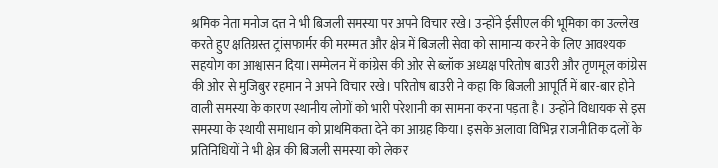श्रमिक नेता मनोज दत्त ने भी बिजली समस्या पर अपने विचार रखे। उन्होंने ईसीएल की भूमिका का उल्लेख करते हुए क्षतिग्रस्त ट्रांसफार्मर की मरम्मत और क्षेत्र में बिजली सेवा को सामान्य करने के लिए आवश्यक सहयोग का आश्वासन दिया।सम्मेलन में कांग्रेस की ओर से ब्लॉक अध्यक्ष परितोष बाउरी और तृणमूल कांग्रेस की ओर से मुजिबुर रहमान ने अपने विचार रखे। परितोष बाउरी ने कहा कि बिजली आपूर्ति में बार-बार होने वाली समस्या के कारण स्थानीय लोगों को भारी परेशानी का सामना करना पड़ता है। उन्होंने विधायक से इस समस्या के स्थायी समाधान को प्राथमिकता देने का आग्रह किया। इसके अलावा विभिन्न राजनीतिक दलों के प्रतिनिधियों ने भी क्षेत्र की बिजली समस्या को लेकर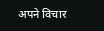अपने विचार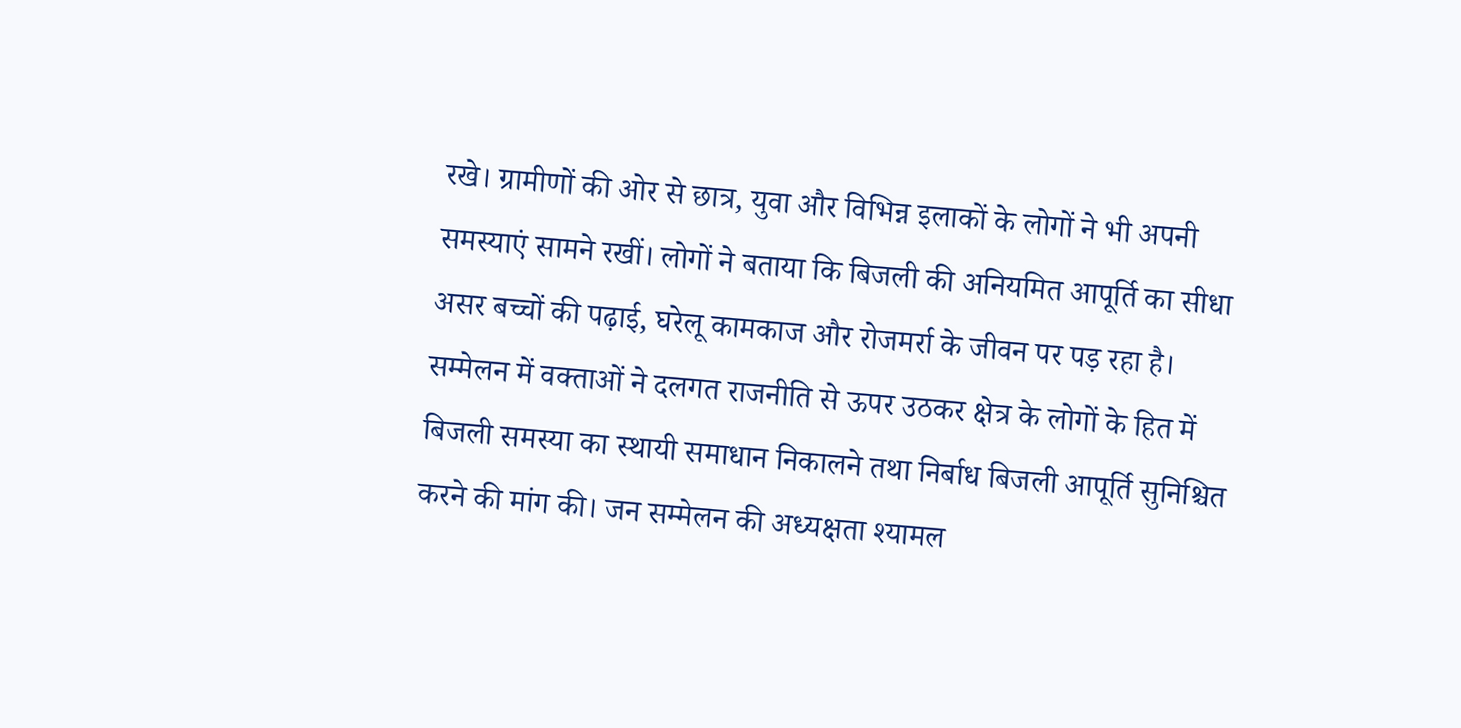रखे। ग्रामीणों की ओर से छात्र, युवा और विभिन्न इलाकों के लोगों ने भी अपनी समस्याएं सामने रखीं। लोगों ने बताया कि बिजली की अनियमित आपूर्ति का सीधा असर बच्चों की पढ़ाई, घरेलू कामकाज और रोजमर्रा के जीवन पर पड़ रहा है।
सम्मेलन में वक्ताओं ने दलगत राजनीति से ऊपर उठकर क्षेत्र के लोगों के हित में बिजली समस्या का स्थायी समाधान निकालने तथा निर्बाध बिजली आपूर्ति सुनिश्चित करने की मांग की। जन सम्मेलन की अध्यक्षता श्यामल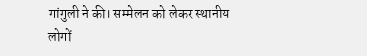गांगुली ने की। सम्मेलन को लेकर स्थानीय लोगों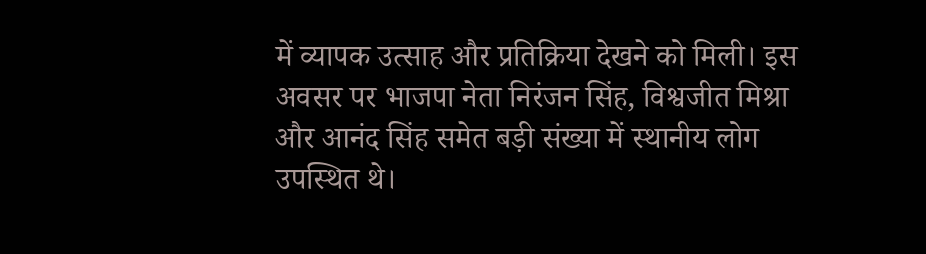में व्यापक उत्साह और प्रतिक्रिया देखने को मिली। इस अवसर पर भाजपा नेता निरंजन सिंह, विश्वजीत मिश्रा और आनंद सिंह समेत बड़ी संख्या में स्थानीय लोग उपस्थित थे।